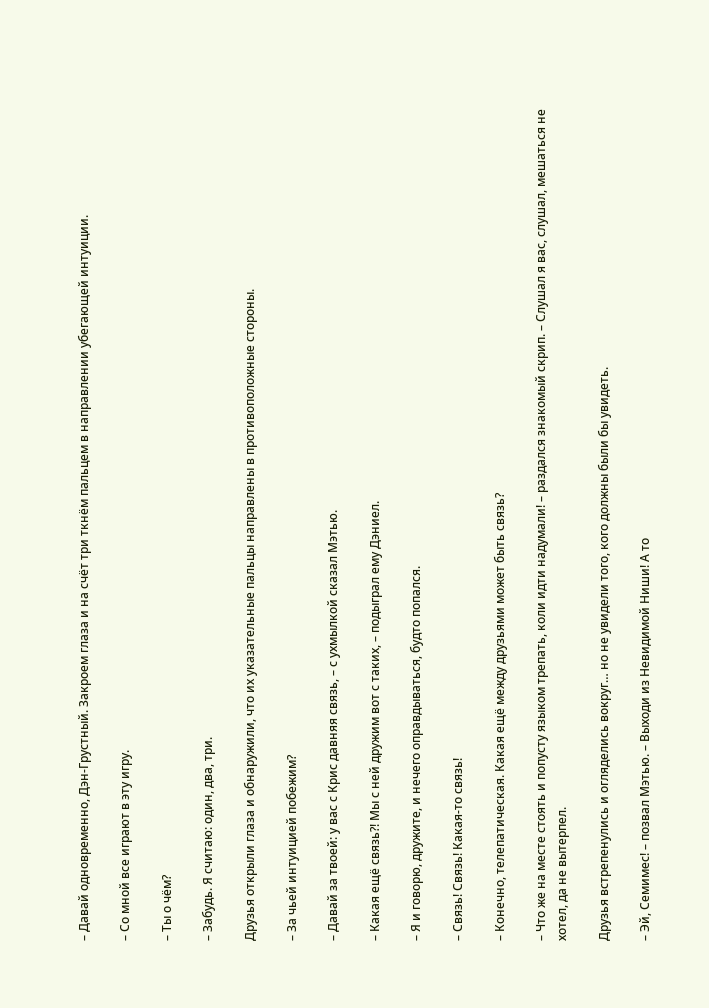– Давай одновременно, Дэн-Грустный. Закроем глаза и на счёт три ткнём пальцем в направлении убегающей интуиции.

– Со мной все играют в эту игру.

– Ты о чём?

– Забудь. Я считаю: один, два, три.

Друзья открыли глаза и обнаружили, что их указательные пальцы направлены в противоположные стороны.

– За чьей интуицией побежим?

– Давай за твоей: у вас с Крис давняя связь, – с ухмылкой сказал Мэтью.

– Какая ещё связь?! Мы с ней дружим вот с таких, – подыграл ему Дэниел.

– Я и говорю, дружите, и нечего оправдываться, будто попался.

– Связь! Связь! Какая-то связь!

– Конечно, телепатическая. Какая ещё между друзьями может быть связь?

– Что же на месте стоять и попусту языком трепать, коли идти надумали! – раздался знакомый скрип. – Слушал я вас, слушал, мешаться не хотел, да не вытерпел.

Друзья встрепенулись и огляделись вокруг… но не увидели того, кого должны были бы увидеть.

– Эй, Семимес! – позвал Мэтью. – Выходи из Невидимой Ниши! А то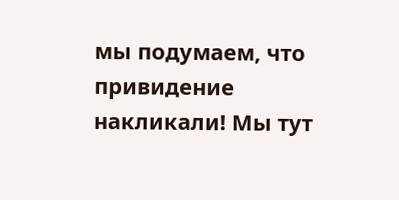мы подумаем, что привидение накликали! Мы тут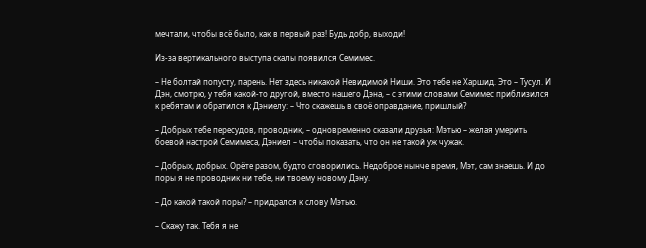мечтали, чтобы всё было, как в первый раз! Будь добр, выходи!

Из-за вертикального выступа скалы появился Семимес.

– Не болтай попусту, парень. Нет здесь никакой Невидимой Ниши. Это тебе не Харшид. Это – Тусул. И Дэн, смотрю, у тебя какой-то другой, вместо нашего Дэна, – с этими словами Семимес приблизился к ребятам и обратился к Дэниелу: – Что скажешь в своё оправдание, пришлый?

– Добрых тебе пересудов, проводник, – одновременно сказали друзья: Мэтью – желая умерить боевой настрой Семимеса, Дэниел – чтобы показать, что он не такой уж чужак.

– Добрых, добрых. Орёте разом, будто сговорились. Недоброе нынче время, Мэт, сам знаешь. И до поры я не проводник ни тебе, ни твоему новому Дэну.

– До какой такой поры? – придрался к слову Мэтью.

– Скажу так. Тебя я не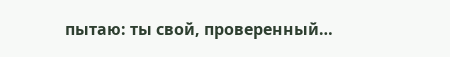пытаю: ты свой, проверенный…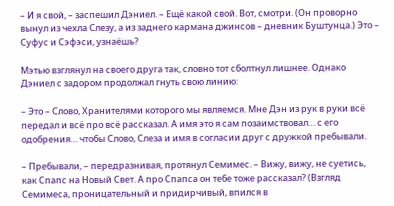– И я свой, – заспешил Дэниел. – Ещё какой свой. Вот, смотри. (Он проворно вынул из чехла Слезу, а из заднего кармана джинсов – дневник Буштунца.) Это – Суфус и Сэфэси, узнаёшь?

Мэтью взглянул на своего друга так, словно тот сболтнул лишнее. Однако Дэниел с задором продолжал гнуть свою линию:

– Это – Слово, Хранителями которого мы являемся. Мне Дэн из рук в руки всё передал и всё про всё рассказал. А имя это я сам позаимствовал… с его одобрения… чтобы Слово, Слеза и имя в согласии друг с дружкой пребывали.

– Пребывали, – передразнивая, протянул Семимес. – Вижу, вижу, не суетись, как Спапс на Новый Свет. А про Спапса он тебе тоже рассказал? (Взгляд Семимеса, проницательный и придирчивый, впился в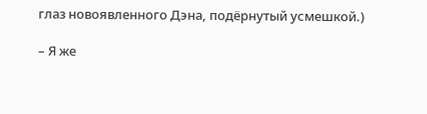глаз новоявленного Дэна, подёрнутый усмешкой.)

– Я же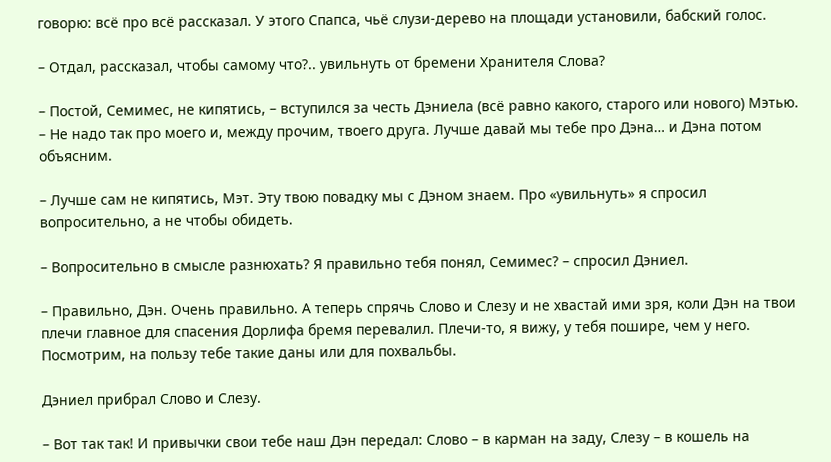говорю: всё про всё рассказал. У этого Спапса, чьё слузи-дерево на площади установили, бабский голос.

– Отдал, рассказал, чтобы самому что?.. увильнуть от бремени Хранителя Слова?

– Постой, Семимес, не кипятись, – вступился за честь Дэниела (всё равно какого, старого или нового) Мэтью. – Не надо так про моего и, между прочим, твоего друга. Лучше давай мы тебе про Дэна… и Дэна потом объясним.

– Лучше сам не кипятись, Мэт. Эту твою повадку мы с Дэном знаем. Про «увильнуть» я спросил вопросительно, а не чтобы обидеть.

– Вопросительно в смысле разнюхать? Я правильно тебя понял, Семимес? – спросил Дэниел.

– Правильно, Дэн. Очень правильно. А теперь спрячь Слово и Слезу и не хвастай ими зря, коли Дэн на твои плечи главное для спасения Дорлифа бремя перевалил. Плечи-то, я вижу, у тебя пошире, чем у него. Посмотрим, на пользу тебе такие даны или для похвальбы.

Дэниел прибрал Слово и Слезу.

– Вот так так! И привычки свои тебе наш Дэн передал: Слово – в карман на заду, Слезу – в кошель на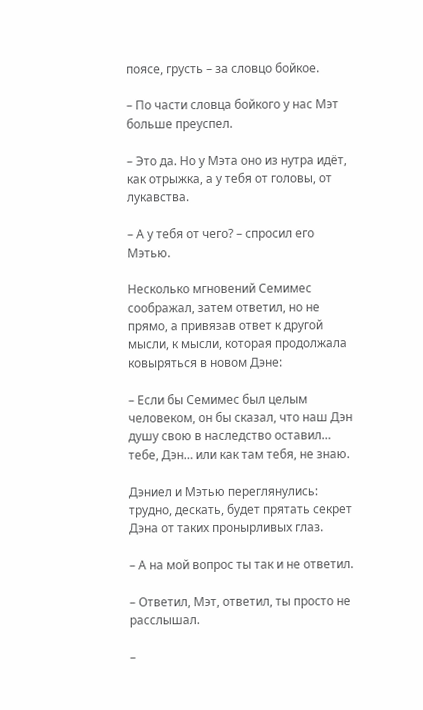поясе, грусть – за словцо бойкое.

– По части словца бойкого у нас Мэт больше преуспел.

– Это да. Но у Мэта оно из нутра идёт, как отрыжка, а у тебя от головы, от лукавства.

– А у тебя от чего? – спросил его Мэтью.

Несколько мгновений Семимес соображал, затем ответил, но не прямо, а привязав ответ к другой мысли, к мысли, которая продолжала ковыряться в новом Дэне:

– Если бы Семимес был целым человеком, он бы сказал, что наш Дэн душу свою в наследство оставил… тебе, Дэн… или как там тебя, не знаю.

Дэниел и Мэтью переглянулись: трудно, дескать, будет прятать секрет Дэна от таких пронырливых глаз.

– А на мой вопрос ты так и не ответил.

– Ответил, Мэт, ответил, ты просто не расслышал.

–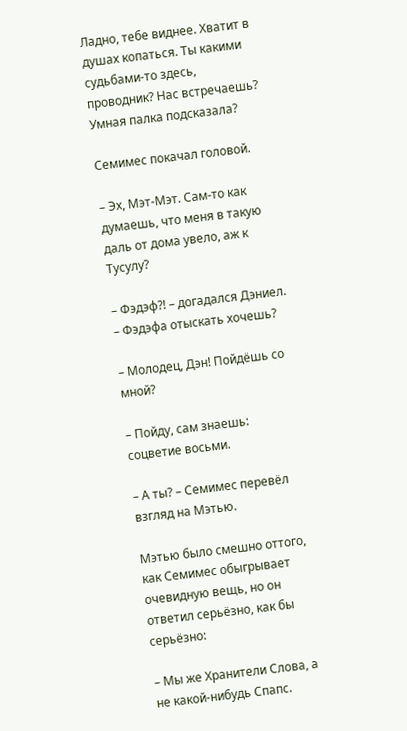Ладно, тебе виднее. Хватит в душах копаться. Ты какими судьбами-то здесь, проводник? Нас встречаешь? Умная палка подсказала?

Семимес покачал головой.

– Эх, Мэт-Мэт. Сам-то как думаешь, что меня в такую даль от дома увело, аж к Тусулу?

– Фэдэф?! – догадался Дэниел. – Фэдэфа отыскать хочешь?

– Молодец, Дэн! Пойдёшь со мной?

– Пойду, сам знаешь: соцветие восьми.

– А ты? – Семимес перевёл взгляд на Мэтью.

Мэтью было смешно оттого, как Семимес обыгрывает очевидную вещь, но он ответил серьёзно, как бы серьёзно:

– Мы же Хранители Слова, а не какой-нибудь Спапс.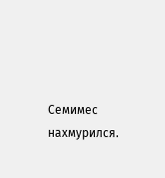Семимес нахмурился.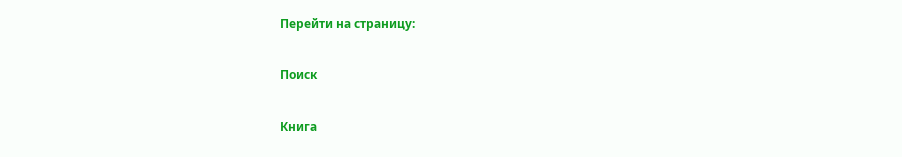Перейти на страницу:

Поиск

Книга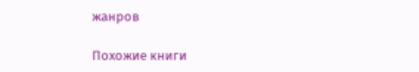жанров

Похожие книги